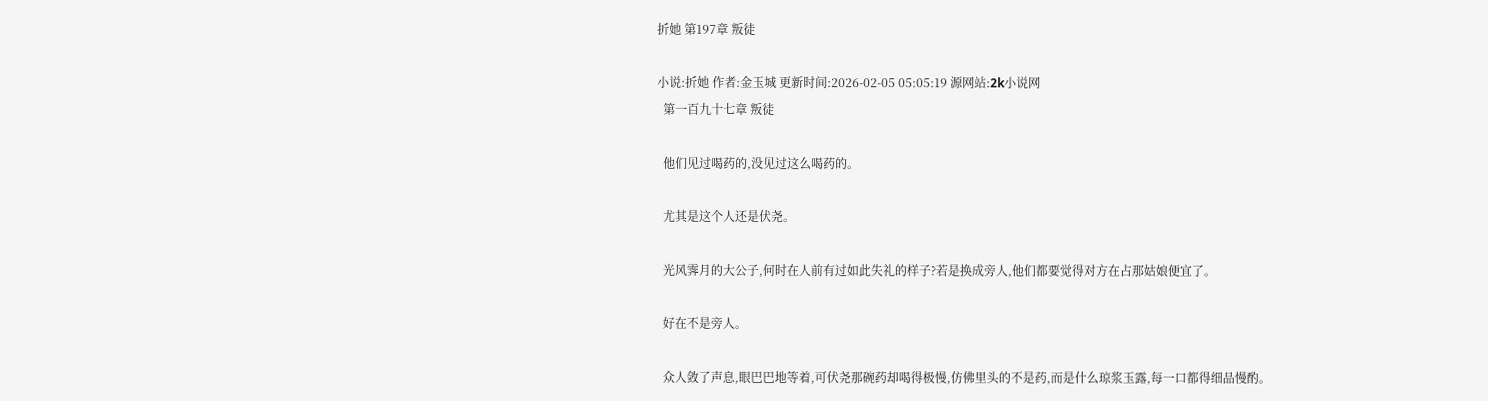折她 第197章 叛徒

小说:折她 作者:金玉城 更新时间:2026-02-05 05:05:19 源网站:2k小说网
  第一百九十七章 叛徒

  他们见过喝药的,没见过这么喝药的。

  尤其是这个人还是伏尧。

  光风霁月的大公子,何时在人前有过如此失礼的样子?若是换成旁人,他们都要觉得对方在占那姑娘便宜了。

  好在不是旁人。

  众人敛了声息,眼巴巴地等着,可伏尧那碗药却喝得极慢,仿佛里头的不是药,而是什么琼浆玉露,每一口都得细品慢酌。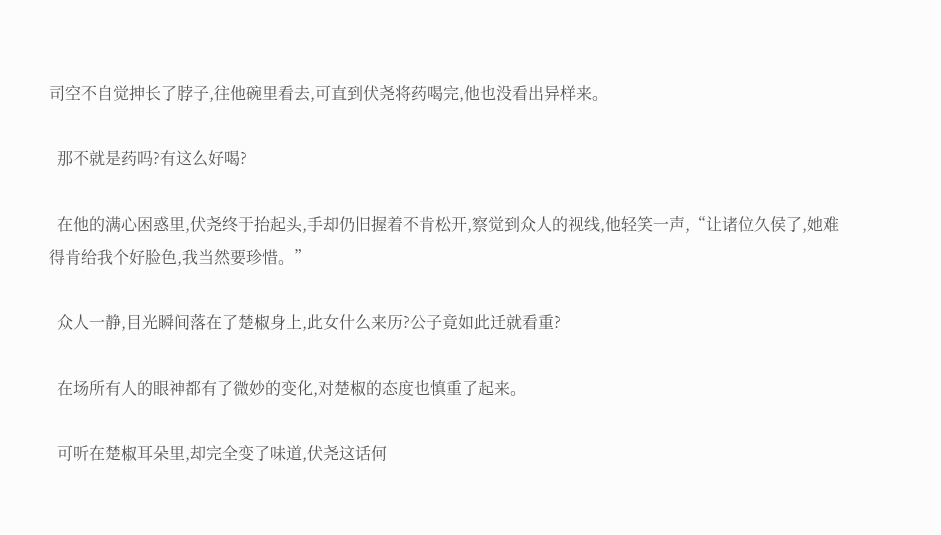司空不自觉抻长了脖子,往他碗里看去,可直到伏尧将药喝完,他也没看出异样来。

  那不就是药吗?有这么好喝?

  在他的满心困惑里,伏尧终于抬起头,手却仍旧握着不肯松开,察觉到众人的视线,他轻笑一声,“让诸位久侯了,她难得肯给我个好脸色,我当然要珍惜。”

  众人一静,目光瞬间落在了楚椒身上,此女什么来历?公子竟如此迁就看重?

  在场所有人的眼神都有了微妙的变化,对楚椒的态度也慎重了起来。

  可听在楚椒耳朵里,却完全变了味道,伏尧这话何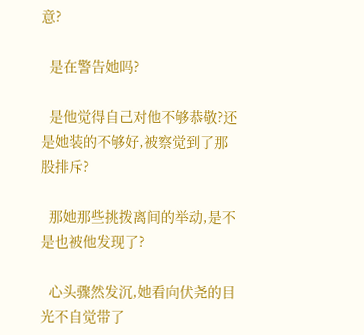意?

  是在警告她吗?

  是他觉得自己对他不够恭敬?还是她装的不够好,被察觉到了那股排斥?

  那她那些挑拨离间的举动,是不是也被他发现了?

  心头骤然发沉,她看向伏尧的目光不自觉带了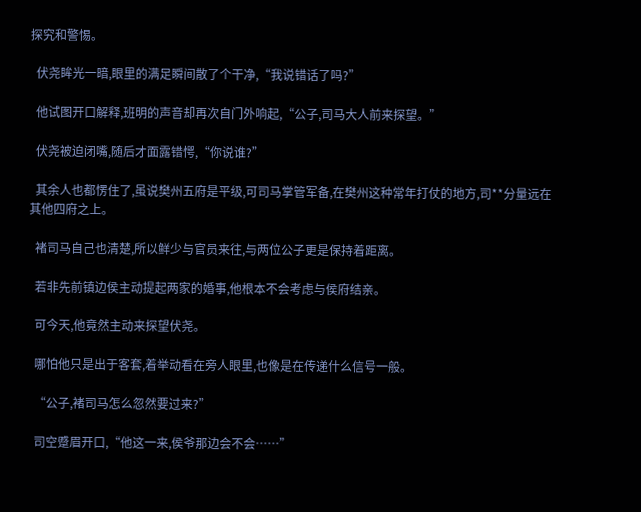探究和警惕。

  伏尧眸光一暗,眼里的满足瞬间散了个干净,“我说错话了吗?”

  他试图开口解释,班明的声音却再次自门外响起,“公子,司马大人前来探望。”

  伏尧被迫闭嘴,随后才面露错愕,“你说谁?”

  其余人也都愣住了,虽说樊州五府是平级,可司马掌管军备,在樊州这种常年打仗的地方,司**分量远在其他四府之上。

  褚司马自己也清楚,所以鲜少与官员来往,与两位公子更是保持着距离。

  若非先前镇边侯主动提起两家的婚事,他根本不会考虑与侯府结亲。

  可今天,他竟然主动来探望伏尧。

  哪怕他只是出于客套,着举动看在旁人眼里,也像是在传递什么信号一般。

  “公子,褚司马怎么忽然要过来?”

  司空蹙眉开口,“他这一来,侯爷那边会不会……”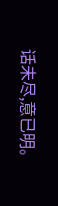话未尽,意已明。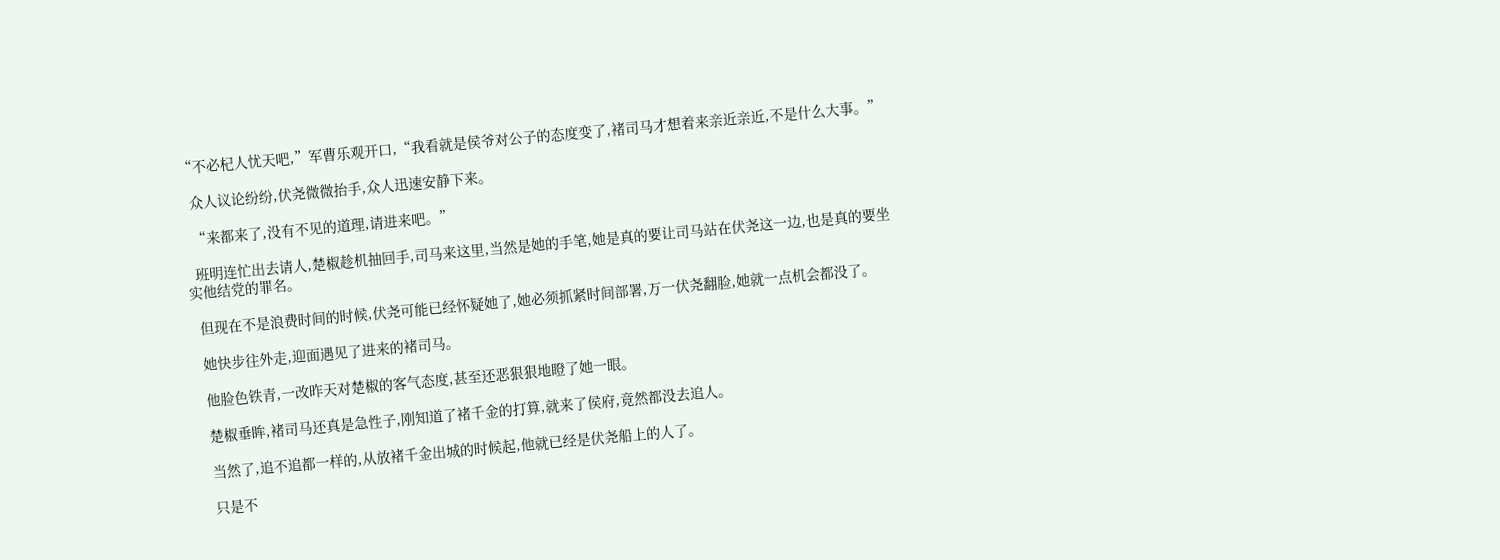“不必杞人忧天吧,”军曹乐观开口,“我看就是侯爷对公子的态度变了,褚司马才想着来亲近亲近,不是什么大事。”

  众人议论纷纷,伏尧微微抬手,众人迅速安静下来。

  “来都来了,没有不见的道理,请进来吧。”

  班明连忙出去请人,楚椒趁机抽回手,司马来这里,当然是她的手笔,她是真的要让司马站在伏尧这一边,也是真的要坐实他结党的罪名。

  但现在不是浪费时间的时候,伏尧可能已经怀疑她了,她必须抓紧时间部署,万一伏尧翻脸,她就一点机会都没了。

  她快步往外走,迎面遇见了进来的褚司马。

  他脸色铁青,一改昨天对楚椒的客气态度,甚至还恶狠狠地瞪了她一眼。

  楚椒垂眸,褚司马还真是急性子,刚知道了褚千金的打算,就来了侯府,竟然都没去追人。

  当然了,追不追都一样的,从放褚千金出城的时候起,他就已经是伏尧船上的人了。

  只是不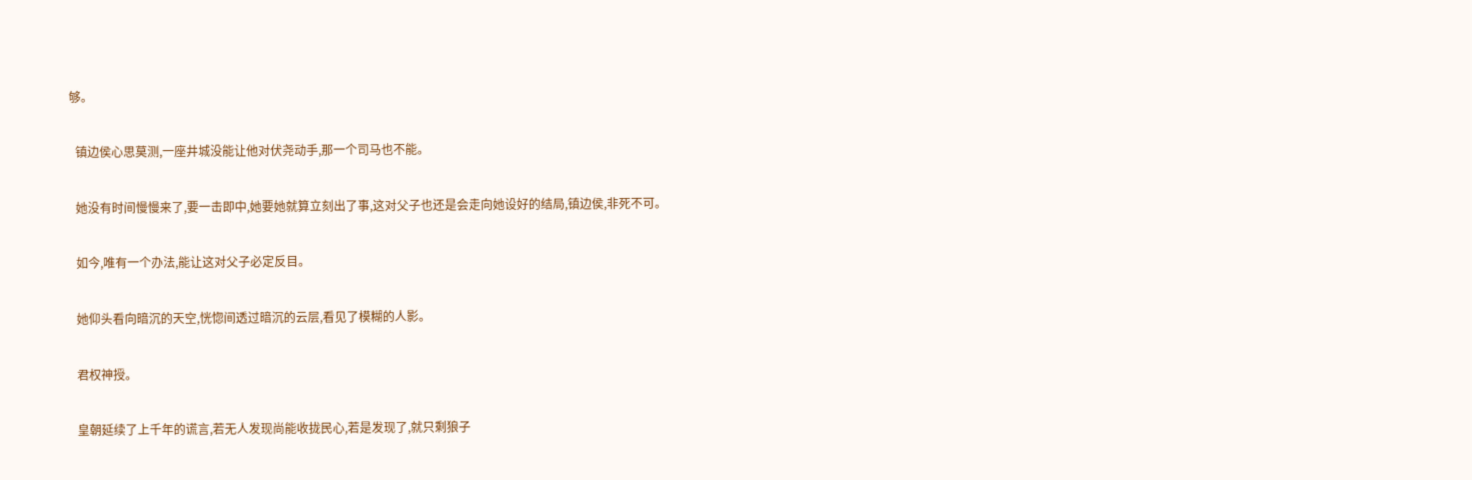够。

  镇边侯心思莫测,一座井城没能让他对伏尧动手,那一个司马也不能。

  她没有时间慢慢来了,要一击即中,她要她就算立刻出了事,这对父子也还是会走向她设好的结局,镇边侯,非死不可。

  如今,唯有一个办法,能让这对父子必定反目。

  她仰头看向暗沉的天空,恍惚间透过暗沉的云层,看见了模糊的人影。

  君权神授。

  皇朝延续了上千年的谎言,若无人发现尚能收拢民心,若是发现了,就只剩狼子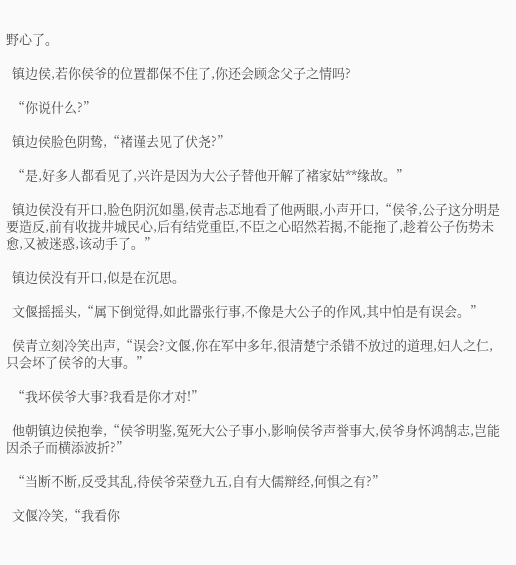野心了。

  镇边侯,若你侯爷的位置都保不住了,你还会顾念父子之情吗?

  “你说什么?”

  镇边侯脸色阴鸷,“褚谨去见了伏尧?”

  “是,好多人都看见了,兴许是因为大公子替他开解了褚家姑**缘故。”

  镇边侯没有开口,脸色阴沉如墨,侯青忐忑地看了他两眼,小声开口,“侯爷,公子这分明是要造反,前有收拢井城民心,后有结党重臣,不臣之心昭然若揭,不能拖了,趁着公子伤势未愈,又被迷惑,该动手了。”

  镇边侯没有开口,似是在沉思。

  文偃摇摇头,“属下倒觉得,如此嚣张行事,不像是大公子的作风,其中怕是有误会。”

  侯青立刻冷笑出声,“误会?文偃,你在军中多年,很清楚宁杀错不放过的道理,妇人之仁,只会坏了侯爷的大事。”

  “我坏侯爷大事?我看是你才对!”

  他朝镇边侯抱拳,“侯爷明鉴,冤死大公子事小,影响侯爷声誉事大,侯爷身怀鸿鹄志,岂能因杀子而横添波折?”

  “当断不断,反受其乱,待侯爷荣登九五,自有大儒辩经,何惧之有?”

  文偃冷笑,“我看你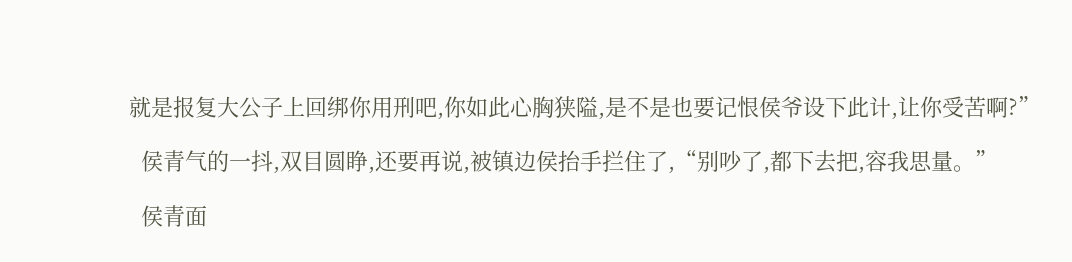就是报复大公子上回绑你用刑吧,你如此心胸狭隘,是不是也要记恨侯爷设下此计,让你受苦啊?”

  侯青气的一抖,双目圆睁,还要再说,被镇边侯抬手拦住了,“别吵了,都下去把,容我思量。”

  侯青面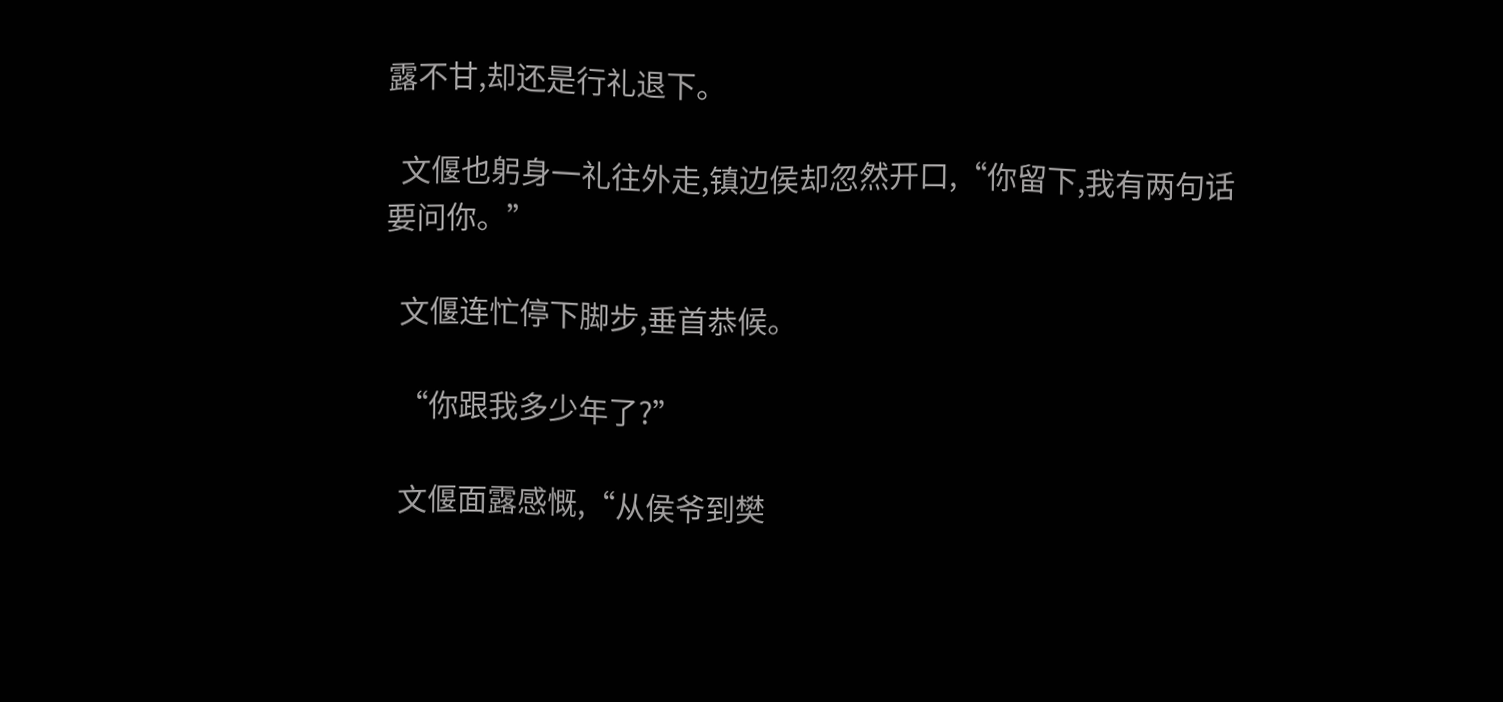露不甘,却还是行礼退下。

  文偃也躬身一礼往外走,镇边侯却忽然开口,“你留下,我有两句话要问你。”

  文偃连忙停下脚步,垂首恭候。

  “你跟我多少年了?”

  文偃面露感慨,“从侯爷到樊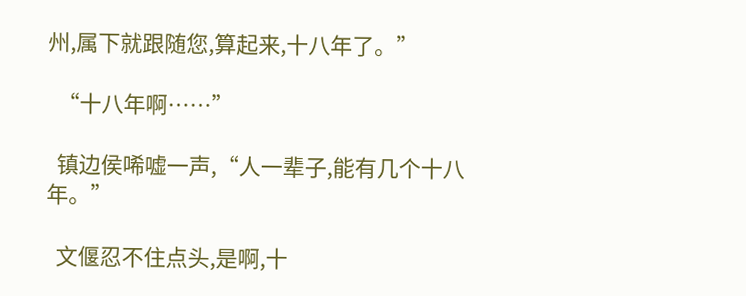州,属下就跟随您,算起来,十八年了。”

  “十八年啊……”

  镇边侯唏嘘一声,“人一辈子,能有几个十八年。”

  文偃忍不住点头,是啊,十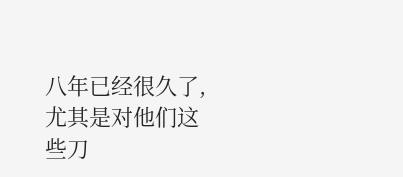八年已经很久了,尤其是对他们这些刀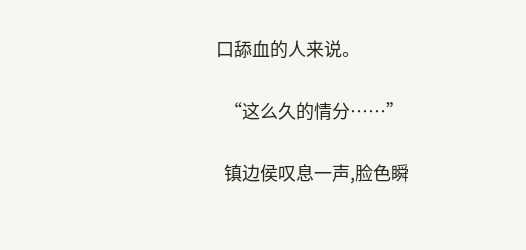口舔血的人来说。

  “这么久的情分……”

  镇边侯叹息一声,脸色瞬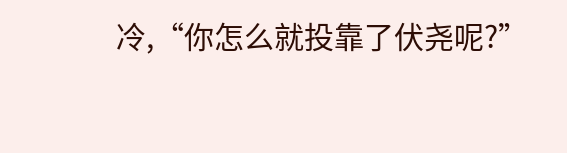冷,“你怎么就投靠了伏尧呢?”